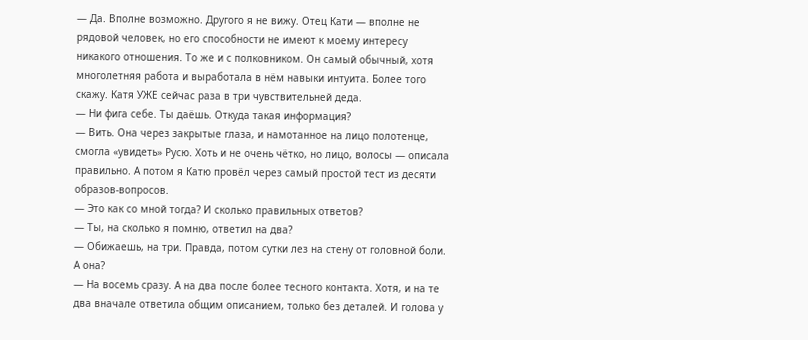— Да. Вполне возможно. Другого я не вижу. Отец Кати — вполне не рядовой человек, но его способности не имеют к моему интересу никакого отношения. То же и с полковником. Он самый обычный, хотя многолетняя работа и выработала в нём навыки интуита. Более того скажу. Катя УЖЕ сейчас раза в три чувствительней деда.
— Ни фига себе. Ты даёшь. Откуда такая информация?
— Вить. Она через закрытые глаза, и намотанное на лицо полотенце, смогла «увидеть» Русю. Хоть и не очень чётко, но лицо, волосы — описала правильно. А потом я Катю провёл через самый простой тест из десяти образов-вопросов.
— Это как со мной тогда? И сколько правильных ответов?
— Ты, на сколько я помню, ответил на два?
— Обижаешь, на три. Правда, потом сутки лез на стену от головной боли. А она?
— На восемь сразу. А на два после более тесного контакта. Хотя, и на те два вначале ответила общим описанием, только без деталей. И голова у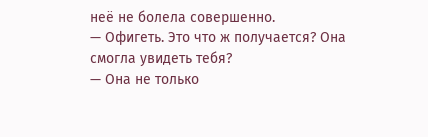неё не болела совершенно.
— Офигеть. Это что ж получается? Она смогла увидеть тебя?
— Она не только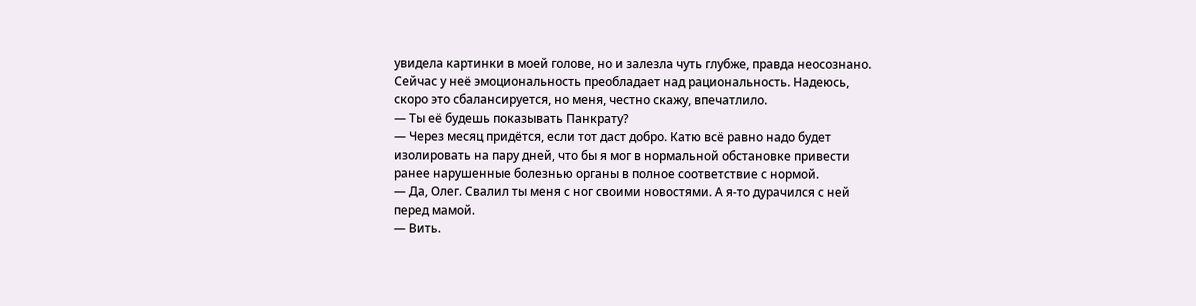увидела картинки в моей голове, но и залезла чуть глубже, правда неосознано. Сейчас у неё эмоциональность преобладает над рациональность. Надеюсь, скоро это сбалансируется, но меня, честно скажу, впечатлило.
— Ты её будешь показывать Панкрату?
— Через месяц придётся, если тот даст добро. Катю всё равно надо будет изолировать на пару дней, что бы я мог в нормальной обстановке привести ранее нарушенные болезнью органы в полное соответствие с нормой.
— Да, Олег. Свалил ты меня с ног своими новостями. А я-то дурачился с ней перед мамой.
— Вить.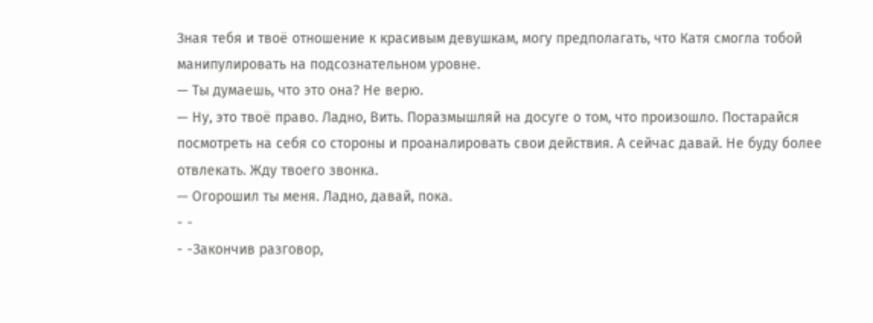Зная тебя и твоё отношение к красивым девушкам, могу предполагать, что Катя смогла тобой манипулировать на подсознательном уровне.
— Ты думаешь, что это она? Не верю.
— Ну, это твоё право. Ладно, Вить. Поразмышляй на досуге о том, что произошло. Постарайся посмотреть на себя со стороны и проаналировать свои действия. А сейчас давай. Не буду более отвлекать. Жду твоего звонка.
— Огорошил ты меня. Ладно, давай, пока.
- -
- -Закончив разговор,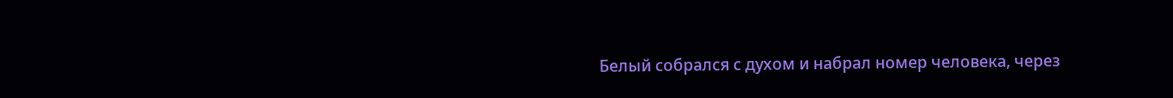Белый собрался с духом и набрал номер человека, через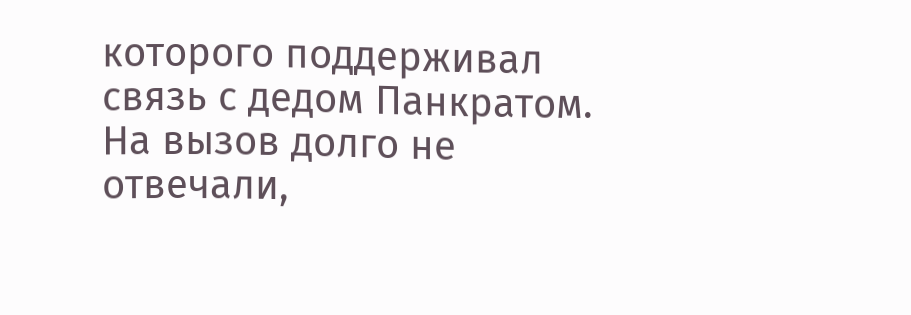которого поддерживал связь с дедом Панкратом.
На вызов долго не отвечали,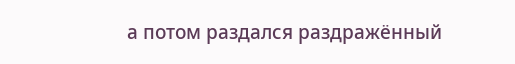а потом раздался раздражённый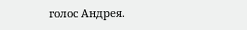голос Андрея.